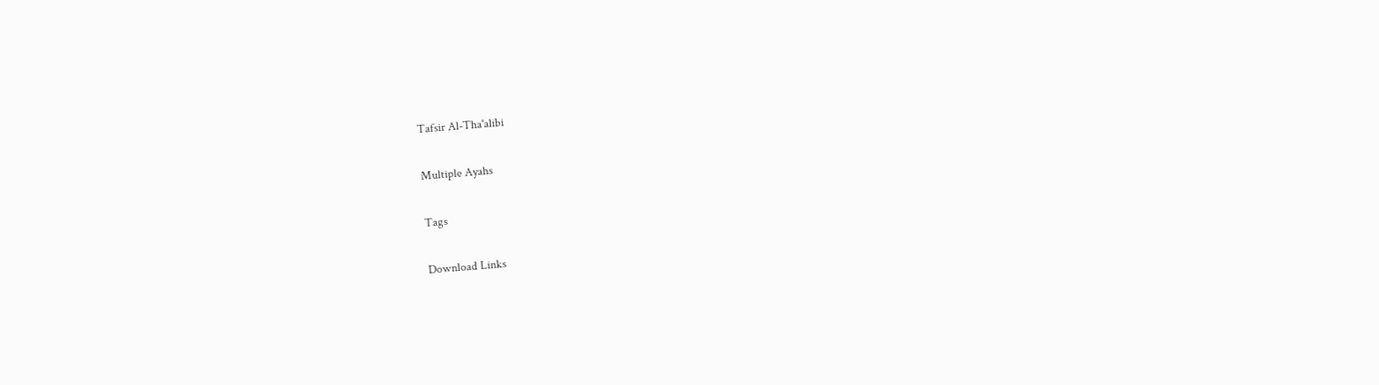Tafsir Al-Tha'alibi

Multiple Ayahs

Tags

Download Links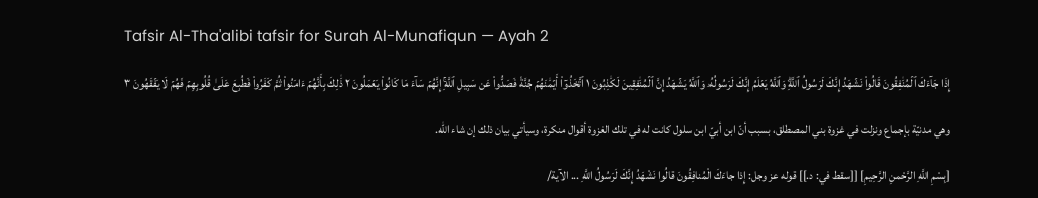Tafsir Al-Tha'alibi tafsir for Surah Al-Munafiqun — Ayah 2

إِذَا جَآءَكَ ٱلۡمُنَٰفِقُونَ قَالُواْ نَشۡهَدُ إِنَّكَ لَرَسُولُ ٱللَّهِۗ وَٱللَّهُ يَعۡلَمُ إِنَّكَ لَرَسُولُهُۥ وَٱللَّهُ يَشۡهَدُ إِنَّ ٱلۡمُنَٰفِقِينَ لَكَٰذِبُونَ ١ ٱتَّخَذُوٓاْ أَيۡمَٰنَهُمۡ جُنَّةٗ فَصَدُّواْ عَن سَبِيلِ ٱللَّهِۚ إِنَّهُمۡ سَآءَ مَا كَانُواْ يَعۡمَلُونَ ٢ ذَٰلِكَ بِأَنَّهُمۡ ءَامَنُواْ ثُمَّ كَفَرُواْ فَطُبِعَ عَلَىٰ قُلُوبِهِمۡ فَهُمۡ لَا يَفۡقَهُونَ ٣

وهي مدنيّة بإجماع ونزلت في غزوة بني المصطلق، بسبب أنّ ابن أبيّ ابن سلول كانت له في تلك الغزوة أقوال منكرة، وسيأتي بيان ذلك إن شاء الله.

[بِسْمِ اللَّهِ الرَّحْمنِ الرَّحِيمِ] [[سقط في: د.]] قوله عز وجل: إِذا جاءَكَ الْمُنافِقُونَ قالُوا نَشْهَدُ إِنَّكَ لَرَسُولُ اللَّهِ ... الآية/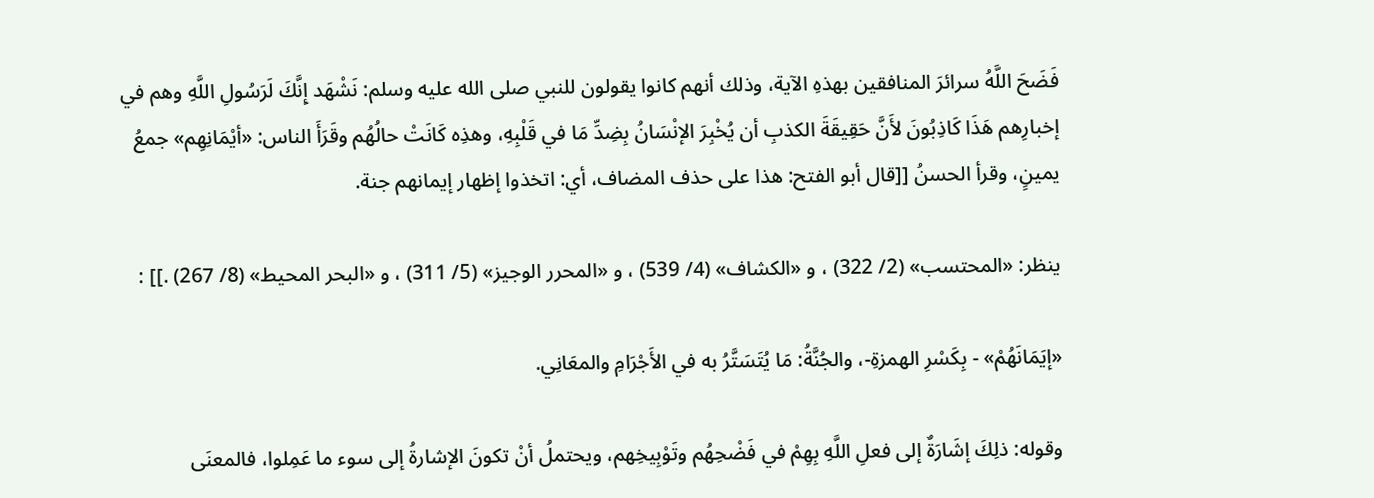فَضَحَ اللَّهُ سرائرَ المنافقين بهذهِ الآية، وذلك أنهم كانوا يقولون للنبي صلى الله عليه وسلم: نَشْهَد إِنَّكَ لَرَسُولِ اللَّهِ وهم في إخبارِهم هَذَا كَاذِبُونَ لأَنَّ حَقِيقَةَ الكذبِ أن يُخْبِرَ الإنْسَانُ بِضِدِّ مَا في قَلْبِهِ، وهذِه كَانَتْ حالُهُم وقَرَأَ الناس: «أيْمَانِهِم» جمعُ يمينٍ، وقرأ الحسنُ [[قال أبو الفتح: هذا على حذف المضاف، أي: اتخذوا إظهار إيمانهم جنة.

ينظر: «المحتسب» (2/ 322) ، و «الكشاف» (4/ 539) ، و «المحرر الوجيز» (5/ 311) ، و «البحر المحيط» (8/ 267) .]] :

«إيَمَانَهُمْ» - بِكَسْرِ الهمزةِ-، والجُنَّةُ: مَا يُتَسَتَّرُ به في الأَجْرَامِ والمعَانِي.

وقوله: ذلِكَ إشَارَةٌ إلى فعلِ اللَّهِ بِهِمْ في فَضْحِهُم وتَوْبِيخِهم، ويحتملُ أنْ تكونَ الإشارةُ إلى سوء ما عَمِلوا، فالمعنَى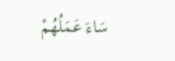سَاءَ عَمَلُهُمْ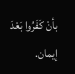بأنْ كَفَرُوا بَعْدَ إيمان.